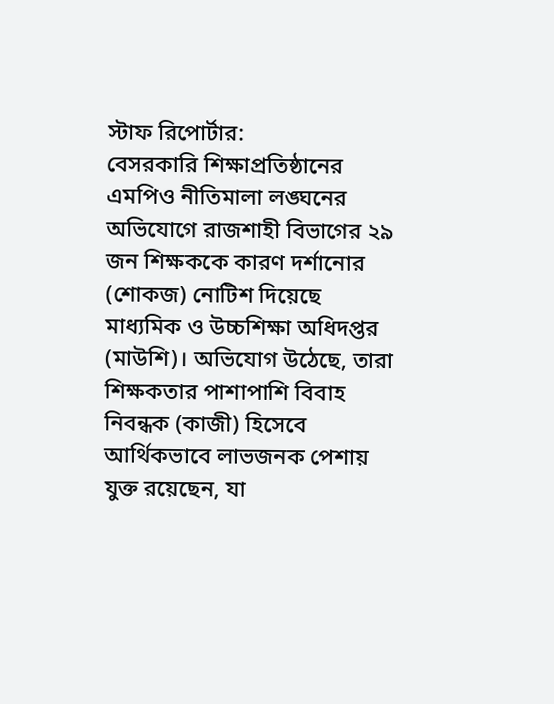স্টাফ রিপোর্টার:
বেসরকারি শিক্ষাপ্রতিষ্ঠানের এমপিও নীতিমালা লঙ্ঘনের অভিযোগে রাজশাহী বিভাগের ২৯ জন শিক্ষককে কারণ দর্শানোর (শোকজ) নোটিশ দিয়েছে মাধ্যমিক ও উচ্চশিক্ষা অধিদপ্তর (মাউশি)। অভিযোগ উঠেছে, তারা শিক্ষকতার পাশাপাশি বিবাহ নিবন্ধক (কাজী) হিসেবে আর্থিকভাবে লাভজনক পেশায় যুক্ত রয়েছেন, যা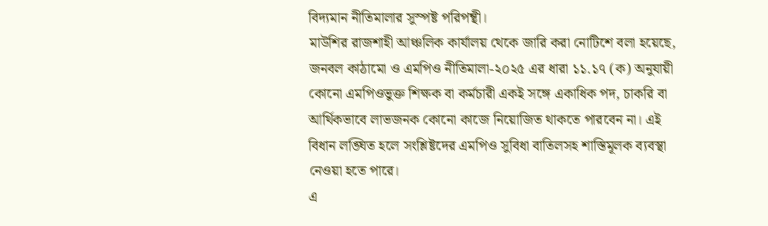বিদ্যমান নীতিমালার সুস্পষ্ট পরিপন্থী।
মাউশির রাজশাহী আঞ্চলিক কার্যালয় থেকে জারি করা নোটিশে বলা হয়েছে, জনবল কাঠামো ও এমপিও নীতিমালা-২০২৫ এর ধারা ১১.১৭ (ক) অনুযায়ী কোনো এমপিওভুক্ত শিক্ষক বা কর্মচারী একই সঙ্গে একাধিক পদ, চাকরি বা আর্থিকভাবে লাভজনক কোনো কাজে নিয়োজিত থাকতে পারবেন না। এই বিধান লঙ্ঘিত হলে সংশ্লিষ্টদের এমপিও সুবিধা বাতিলসহ শাস্তিমূলক ব্যবস্থা নেওয়া হতে পারে।
এ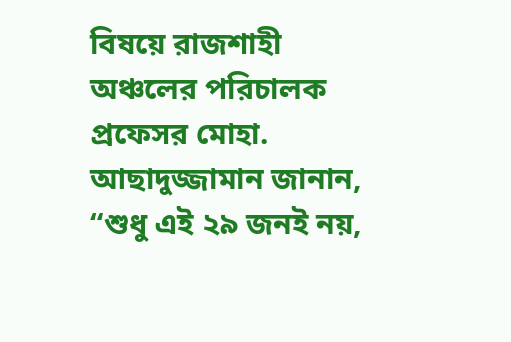বিষয়ে রাজশাহী অঞ্চলের পরিচালক প্রফেসর মোহা. আছাদুজ্জামান জানান, “শুধু এই ২৯ জনই নয়,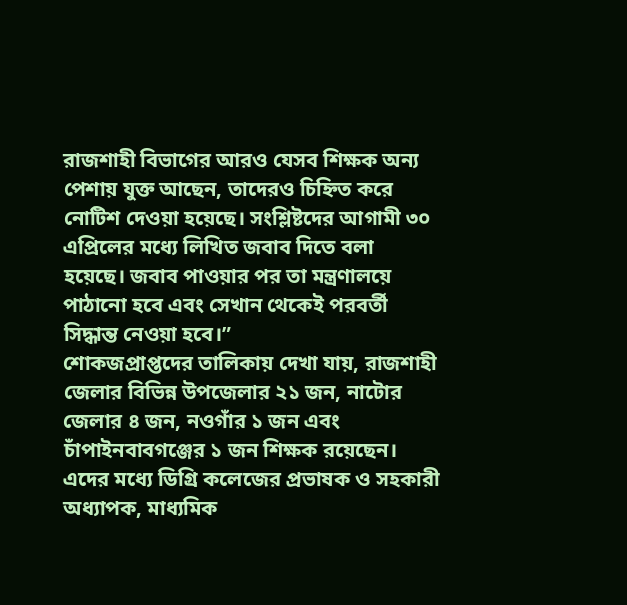রাজশাহী বিভাগের আরও যেসব শিক্ষক অন্য পেশায় যুক্ত আছেন, তাদেরও চিহ্নিত করে নোটিশ দেওয়া হয়েছে। সংশ্লিষ্টদের আগামী ৩০ এপ্রিলের মধ্যে লিখিত জবাব দিতে বলা হয়েছে। জবাব পাওয়ার পর তা মন্ত্রণালয়ে পাঠানো হবে এবং সেখান থেকেই পরবর্তী সিদ্ধান্ত নেওয়া হবে।”
শোকজপ্রাপ্তদের তালিকায় দেখা যায়, রাজশাহী জেলার বিভিন্ন উপজেলার ২১ জন, নাটোর জেলার ৪ জন, নওগাঁর ১ জন এবং চাঁপাইনবাবগঞ্জের ১ জন শিক্ষক রয়েছেন। এদের মধ্যে ডিগ্রি কলেজের প্রভাষক ও সহকারী অধ্যাপক, মাধ্যমিক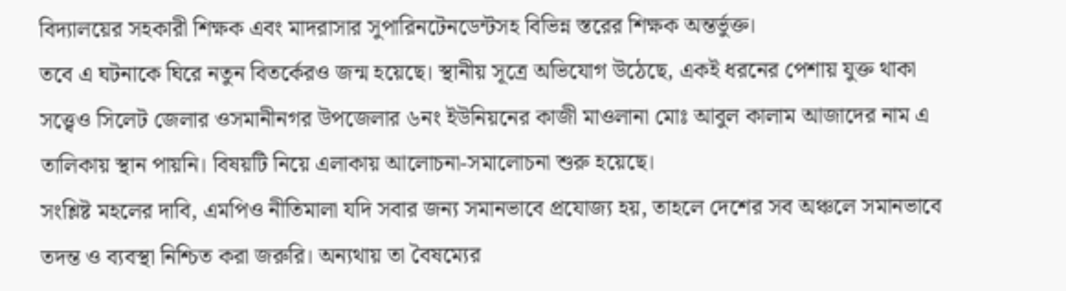বিদ্যালয়ের সহকারী শিক্ষক এবং মাদরাসার সুপারিনটেনডেন্টসহ বিভিন্ন স্তরের শিক্ষক অন্তর্ভুক্ত।
তবে এ ঘটনাকে ঘিরে নতুন বিতর্কেরও জন্ম হয়েছে। স্থানীয় সূত্রে অভিযোগ উঠেছে, একই ধরনের পেশায় যুক্ত থাকা সত্ত্বেও সিলেট জেলার ওসমানীনগর উপজেলার ৬নং ইউনিয়নের কাজী মাওলানা মোঃ আবুল কালাম আজাদের নাম এ তালিকায় স্থান পায়নি। বিষয়টি নিয়ে এলাকায় আলোচনা-সমালোচনা শুরু হয়েছে।
সংশ্লিষ্ট মহলের দাবি, এমপিও নীতিমালা যদি সবার জন্য সমানভাবে প্রযোজ্য হয়, তাহলে দেশের সব অঞ্চলে সমানভাবে তদন্ত ও ব্যবস্থা নিশ্চিত করা জরুরি। অন্যথায় তা বৈষম্যের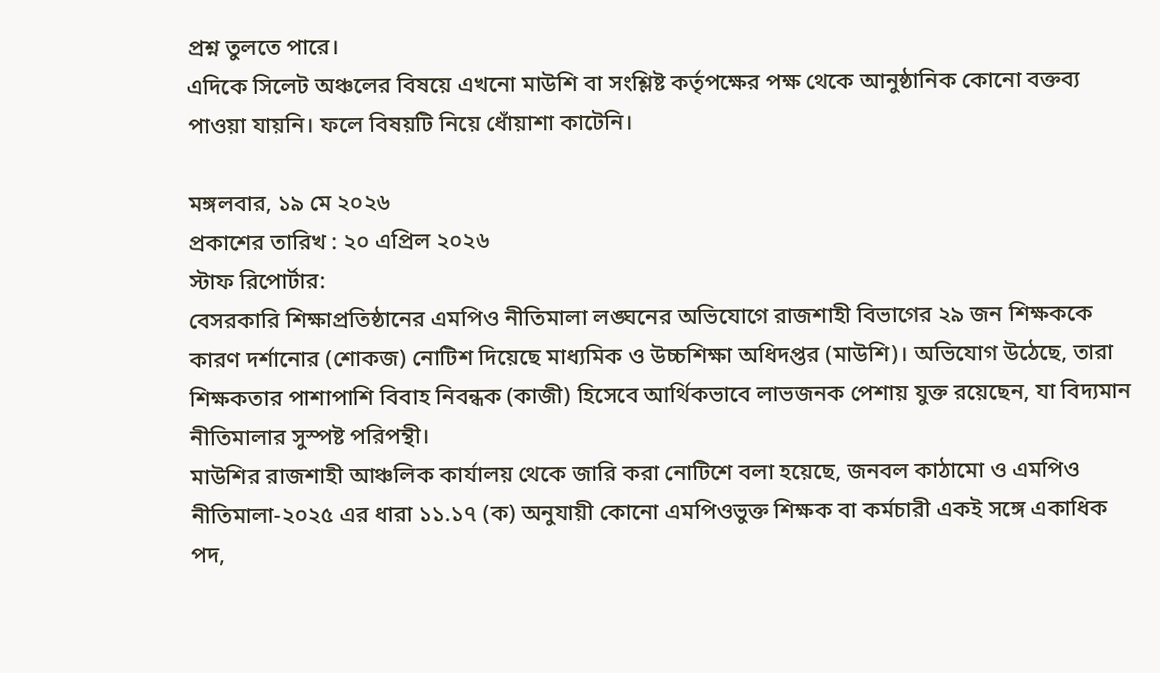প্রশ্ন তুলতে পারে।
এদিকে সিলেট অঞ্চলের বিষয়ে এখনো মাউশি বা সংশ্লিষ্ট কর্তৃপক্ষের পক্ষ থেকে আনুষ্ঠানিক কোনো বক্তব্য পাওয়া যায়নি। ফলে বিষয়টি নিয়ে ধোঁয়াশা কাটেনি।

মঙ্গলবার, ১৯ মে ২০২৬
প্রকাশের তারিখ : ২০ এপ্রিল ২০২৬
স্টাফ রিপোর্টার:
বেসরকারি শিক্ষাপ্রতিষ্ঠানের এমপিও নীতিমালা লঙ্ঘনের অভিযোগে রাজশাহী বিভাগের ২৯ জন শিক্ষককে কারণ দর্শানোর (শোকজ) নোটিশ দিয়েছে মাধ্যমিক ও উচ্চশিক্ষা অধিদপ্তর (মাউশি)। অভিযোগ উঠেছে, তারা শিক্ষকতার পাশাপাশি বিবাহ নিবন্ধক (কাজী) হিসেবে আর্থিকভাবে লাভজনক পেশায় যুক্ত রয়েছেন, যা বিদ্যমান নীতিমালার সুস্পষ্ট পরিপন্থী।
মাউশির রাজশাহী আঞ্চলিক কার্যালয় থেকে জারি করা নোটিশে বলা হয়েছে, জনবল কাঠামো ও এমপিও নীতিমালা-২০২৫ এর ধারা ১১.১৭ (ক) অনুযায়ী কোনো এমপিওভুক্ত শিক্ষক বা কর্মচারী একই সঙ্গে একাধিক পদ,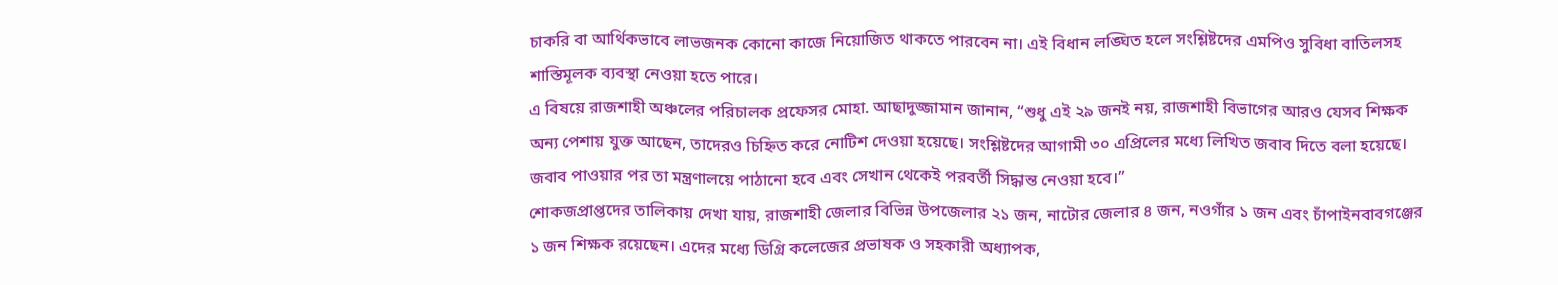চাকরি বা আর্থিকভাবে লাভজনক কোনো কাজে নিয়োজিত থাকতে পারবেন না। এই বিধান লঙ্ঘিত হলে সংশ্লিষ্টদের এমপিও সুবিধা বাতিলসহ শাস্তিমূলক ব্যবস্থা নেওয়া হতে পারে।
এ বিষয়ে রাজশাহী অঞ্চলের পরিচালক প্রফেসর মোহা. আছাদুজ্জামান জানান, “শুধু এই ২৯ জনই নয়, রাজশাহী বিভাগের আরও যেসব শিক্ষক অন্য পেশায় যুক্ত আছেন, তাদেরও চিহ্নিত করে নোটিশ দেওয়া হয়েছে। সংশ্লিষ্টদের আগামী ৩০ এপ্রিলের মধ্যে লিখিত জবাব দিতে বলা হয়েছে। জবাব পাওয়ার পর তা মন্ত্রণালয়ে পাঠানো হবে এবং সেখান থেকেই পরবর্তী সিদ্ধান্ত নেওয়া হবে।”
শোকজপ্রাপ্তদের তালিকায় দেখা যায়, রাজশাহী জেলার বিভিন্ন উপজেলার ২১ জন, নাটোর জেলার ৪ জন, নওগাঁর ১ জন এবং চাঁপাইনবাবগঞ্জের ১ জন শিক্ষক রয়েছেন। এদের মধ্যে ডিগ্রি কলেজের প্রভাষক ও সহকারী অধ্যাপক,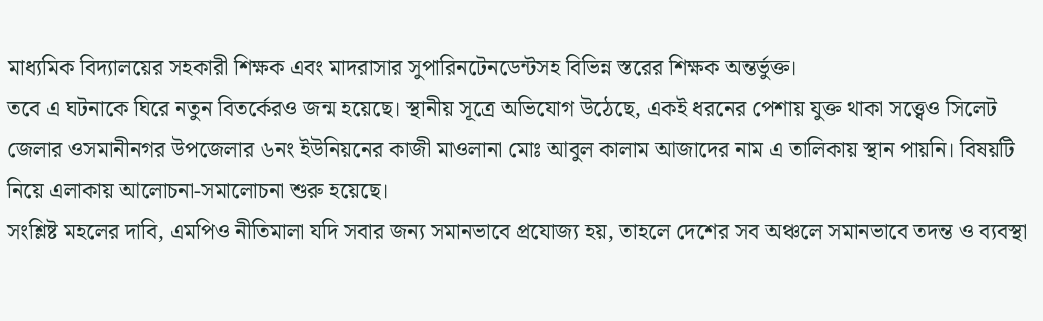মাধ্যমিক বিদ্যালয়ের সহকারী শিক্ষক এবং মাদরাসার সুপারিনটেনডেন্টসহ বিভিন্ন স্তরের শিক্ষক অন্তর্ভুক্ত।
তবে এ ঘটনাকে ঘিরে নতুন বিতর্কেরও জন্ম হয়েছে। স্থানীয় সূত্রে অভিযোগ উঠেছে, একই ধরনের পেশায় যুক্ত থাকা সত্ত্বেও সিলেট জেলার ওসমানীনগর উপজেলার ৬নং ইউনিয়নের কাজী মাওলানা মোঃ আবুল কালাম আজাদের নাম এ তালিকায় স্থান পায়নি। বিষয়টি নিয়ে এলাকায় আলোচনা-সমালোচনা শুরু হয়েছে।
সংশ্লিষ্ট মহলের দাবি, এমপিও নীতিমালা যদি সবার জন্য সমানভাবে প্রযোজ্য হয়, তাহলে দেশের সব অঞ্চলে সমানভাবে তদন্ত ও ব্যবস্থা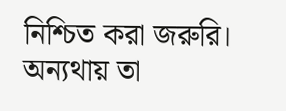নিশ্চিত করা জরুরি। অন্যথায় তা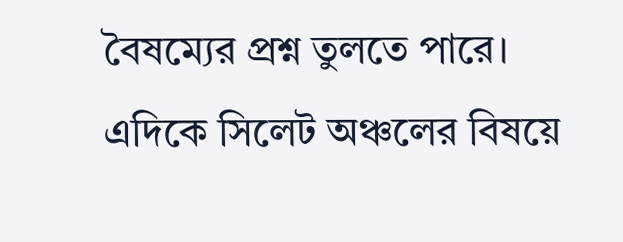বৈষম্যের প্রশ্ন তুলতে পারে।
এদিকে সিলেট অঞ্চলের বিষয়ে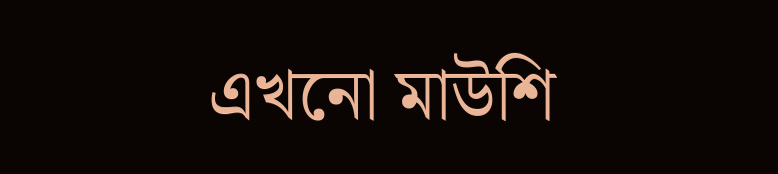এখনো মাউশি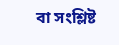বা সংশ্লিষ্ট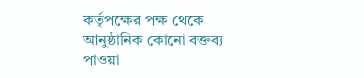কর্তৃপক্ষের পক্ষ থেকে আনুষ্ঠানিক কোনো বক্তব্য পাওয়া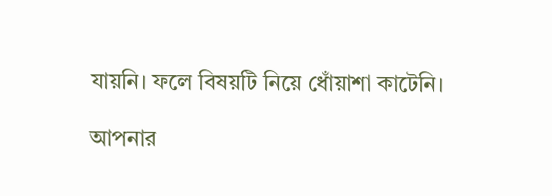যায়নি। ফলে বিষয়টি নিয়ে ধোঁয়াশা কাটেনি।

আপনার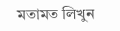মতামত লিখুন